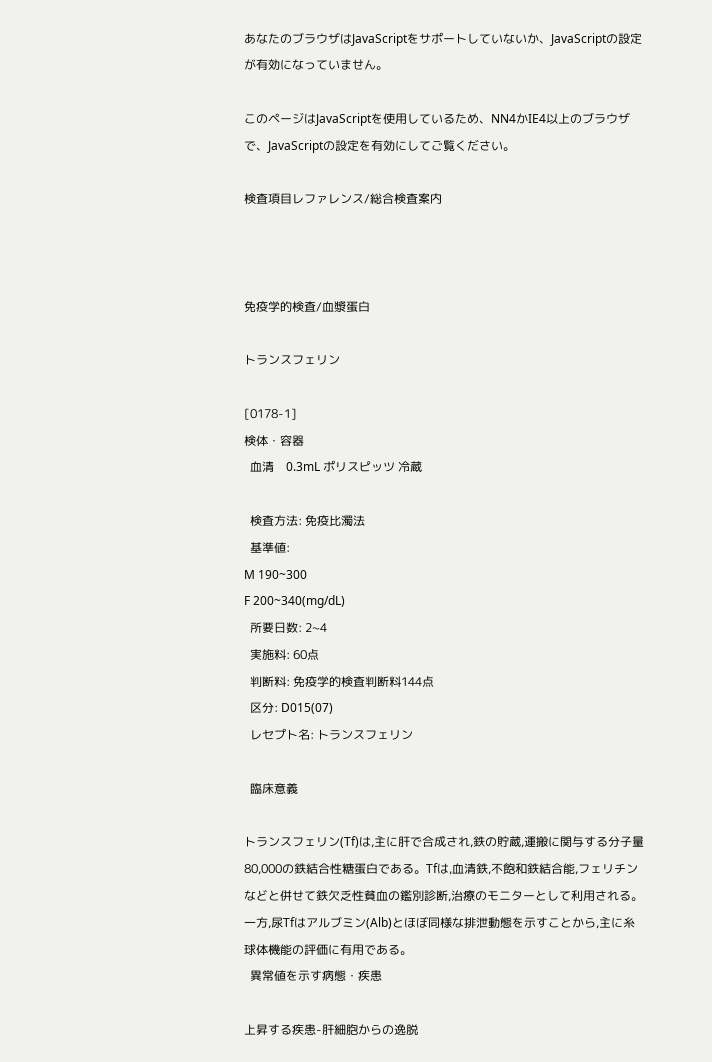あなたのブラウザはJavaScriptをサポートしていないか、JavaScriptの設定が有効になっていません。

このページはJavaScriptを使用しているため、NN4かIE4以上のブラウザで、JavaScriptの設定を有効にしてご覧ください。

検査項目レファレンス/総合検査案内



免疫学的検査/血漿蛋白

トランスフェリン

[0178-1]
検体・容器
  血清    0.3mL ポリスピッツ 冷蔵

  検査方法: 免疫比濁法
  基準値:
M 190~300
F 200~340(mg/dL)
  所要日数: 2~4
  実施料: 60点
  判断料: 免疫学的検査判断料144点
  区分: D015(07)
  レセプト名: トランスフェリン

  臨床意義

トランスフェリン(Tf)は,主に肝で合成され,鉄の貯蔵,運搬に関与する分子量80,000の鉄結合性糖蛋白である。Tfは,血清鉄,不飽和鉄結合能,フェリチンなどと併せて鉄欠乏性貧血の鑑別診断,治療のモニターとして利用される。一方,尿Tfはアルブミン(Alb)とほぼ同様な排泄動態を示すことから,主に糸球体機能の評価に有用である。
  異常値を示す病態・疾患

上昇する疾患-肝細胞からの逸脱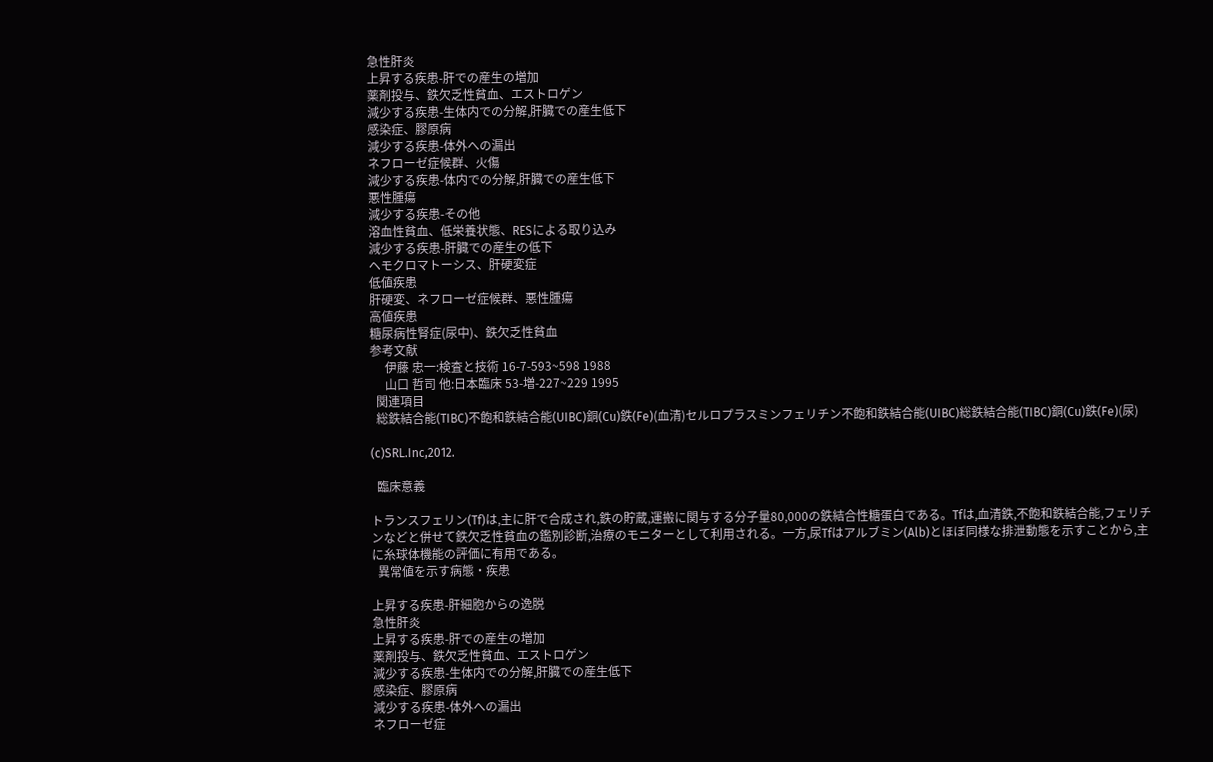急性肝炎
上昇する疾患-肝での産生の増加
薬剤投与、鉄欠乏性貧血、エストロゲン
減少する疾患-生体内での分解,肝臓での産生低下
感染症、膠原病
減少する疾患-体外への漏出
ネフローゼ症候群、火傷
減少する疾患-体内での分解,肝臓での産生低下
悪性腫瘍
減少する疾患-その他
溶血性貧血、低栄養状態、RESによる取り込み
減少する疾患-肝臓での産生の低下
ヘモクロマトーシス、肝硬変症
低値疾患
肝硬変、ネフローゼ症候群、悪性腫瘍
高値疾患
糖尿病性腎症(尿中)、鉄欠乏性貧血
参考文献
     伊藤 忠一:検査と技術 16-7-593~598 1988
     山口 哲司 他:日本臨床 53-増-227~229 1995
  関連項目
  総鉄結合能(TIBC)不飽和鉄結合能(UIBC)銅(Cu)鉄(Fe)(血清)セルロプラスミンフェリチン不飽和鉄結合能(UIBC)総鉄結合能(TIBC)銅(Cu)鉄(Fe)(尿)

(c)SRL.Inc,2012.

  臨床意義

トランスフェリン(Tf)は,主に肝で合成され,鉄の貯蔵,運搬に関与する分子量80,000の鉄結合性糖蛋白である。Tfは,血清鉄,不飽和鉄結合能,フェリチンなどと併せて鉄欠乏性貧血の鑑別診断,治療のモニターとして利用される。一方,尿Tfはアルブミン(Alb)とほぼ同様な排泄動態を示すことから,主に糸球体機能の評価に有用である。
  異常値を示す病態・疾患

上昇する疾患-肝細胞からの逸脱
急性肝炎
上昇する疾患-肝での産生の増加
薬剤投与、鉄欠乏性貧血、エストロゲン
減少する疾患-生体内での分解,肝臓での産生低下
感染症、膠原病
減少する疾患-体外への漏出
ネフローゼ症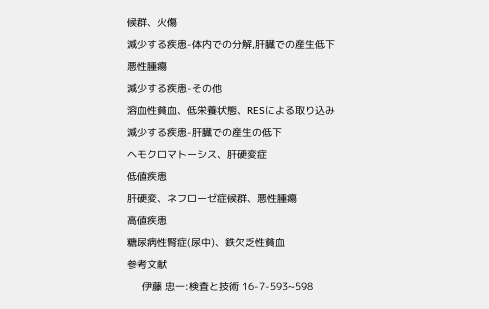候群、火傷
減少する疾患-体内での分解,肝臓での産生低下
悪性腫瘍
減少する疾患-その他
溶血性貧血、低栄養状態、RESによる取り込み
減少する疾患-肝臓での産生の低下
ヘモクロマトーシス、肝硬変症
低値疾患
肝硬変、ネフローゼ症候群、悪性腫瘍
高値疾患
糖尿病性腎症(尿中)、鉄欠乏性貧血
参考文献
     伊藤 忠一:検査と技術 16-7-593~598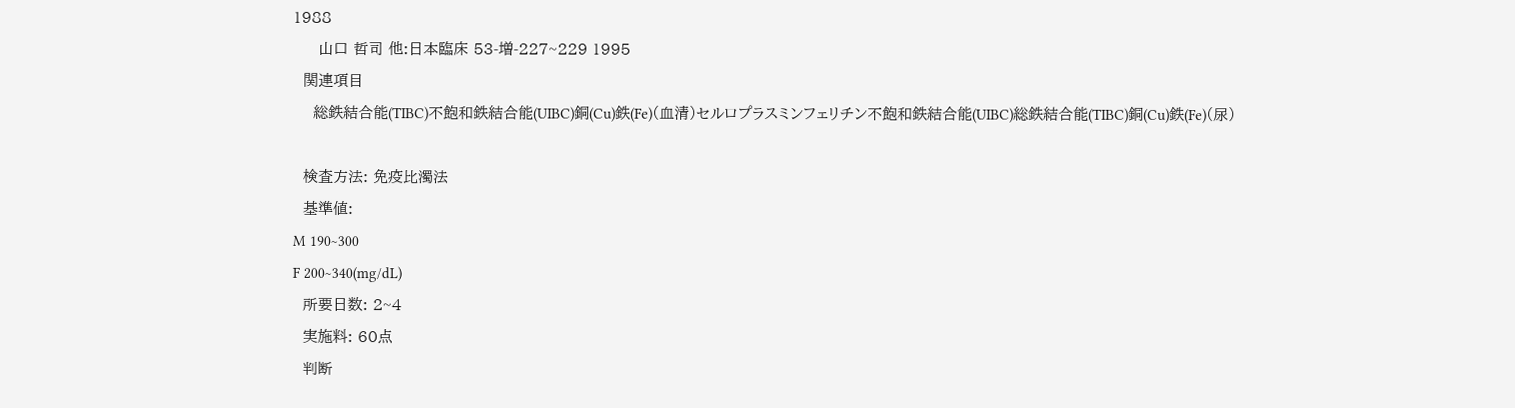1988
     山口 哲司 他:日本臨床 53-増-227~229 1995
  関連項目
    総鉄結合能(TIBC)不飽和鉄結合能(UIBC)銅(Cu)鉄(Fe)(血清)セルロプラスミンフェリチン不飽和鉄結合能(UIBC)総鉄結合能(TIBC)銅(Cu)鉄(Fe)(尿)

  検査方法: 免疫比濁法
  基準値:
M 190~300
F 200~340(mg/dL)
  所要日数: 2~4
  実施料: 60点
  判断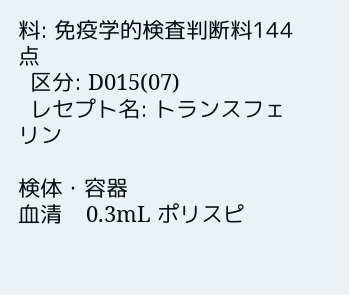料: 免疫学的検査判断料144点
  区分: D015(07)
  レセプト名: トランスフェリン

検体・容器
血清    0.3mL ポリスピ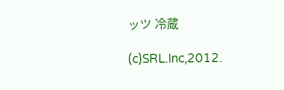ッツ 冷蔵

(c)SRL.Inc,2012.